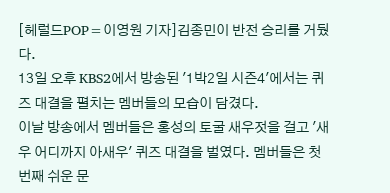[헤럴드POP=이영원 기자]김종민이 반전 승리를 거뒀다.
13일 오후 KBS2에서 방송된 '1박2일 시즌4'에서는 퀴즈 대결을 펼치는 멤버들의 모습이 담겼다.
이날 방송에서 멤버들은 홍성의 토굴 새우젓을 걸고 '새우 어디까지 아새우' 퀴즈 대결을 벌였다. 멤버들은 첫 번째 쉬운 문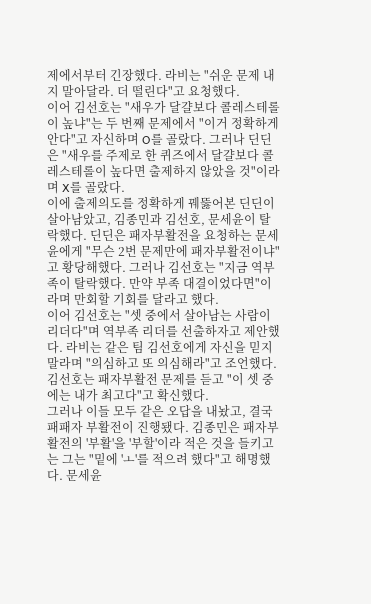제에서부터 긴장했다. 라비는 "쉬운 문제 내지 말아달라. 더 떨린다"고 요청했다.
이어 김선호는 "새우가 달걀보다 콜레스테롤이 높냐"는 두 번째 문제에서 "이거 정확하게 안다"고 자신하며 O를 골랐다. 그러나 딘딘은 "새우를 주제로 한 퀴즈에서 달걀보다 콜레스테롤이 높다면 출제하지 않았을 것"이라며 X를 골랐다.
이에 출제의도를 정확하게 꿰뚫어본 딘딘이 살아남았고, 김종민과 김선호, 문세윤이 탈락했다. 딘딘은 패자부활전을 요청하는 문세윤에게 "무슨 2번 문제만에 패자부활전이냐"고 황당해했다. 그러나 김선호는 "지금 역부족이 탈락했다. 만약 부족 대결이었다면"이라며 만회할 기회를 달라고 했다.
이어 김선호는 "셋 중에서 살아남는 사람이 리더다"며 역부족 리더를 선출하자고 제안했다. 라비는 같은 팀 김선호에게 자신을 믿지 말라며 "의심하고 또 의심해라"고 조언했다. 김선호는 패자부활전 문제를 듣고 "이 셋 중에는 내가 최고다"고 확신했다.
그러나 이들 모두 같은 오답을 내놨고, 결국 패패자 부활전이 진행됐다. 김종민은 패자부활전의 '부활'을 '부할'이라 적은 것을 들키고는 그는 "밑에 'ㅗ'를 적으려 했다"고 해명했다. 문세윤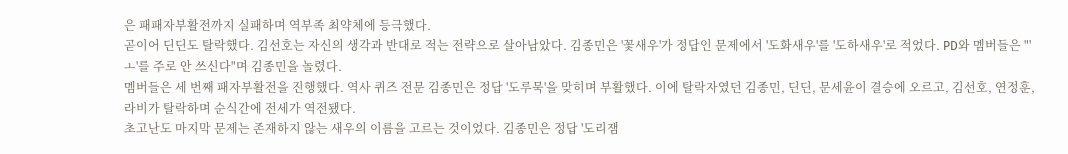은 패패자부활전까지 실패하며 역부족 최약체에 등극했다.
곧이어 딘딘도 탈락했다. 김선호는 자신의 생각과 반대로 적는 전략으로 살아남았다. 김종민은 '꽃새우'가 정답인 문제에서 '도화새우'를 '도하새우'로 적었다. PD와 멤버들은 "'ㅗ'를 주로 안 쓰신다"며 김종민을 놀렸다.
멤버들은 세 번째 패자부활전을 진행했다. 역사 퀴즈 전문 김종민은 정답 '도루묵'을 맞히며 부활했다. 이에 탈락자였던 김종민, 딘딘, 문세윤이 결승에 오르고, 김선호, 연정훈, 라비가 탈락하며 순식간에 전세가 역전됐다.
초고난도 마지막 문제는 존재하지 않는 새우의 이름을 고르는 것이었다. 김종민은 정답 '도리잼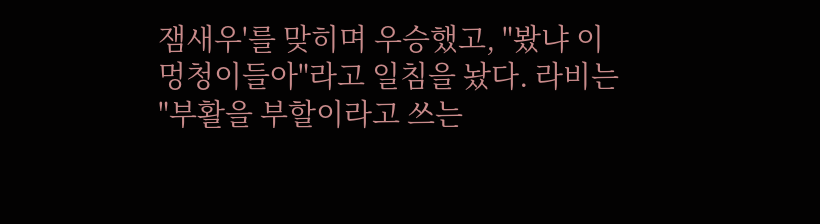잼새우'를 맞히며 우승했고, "봤냐 이 멍청이들아"라고 일침을 놨다. 라비는 "부활을 부할이라고 쓰는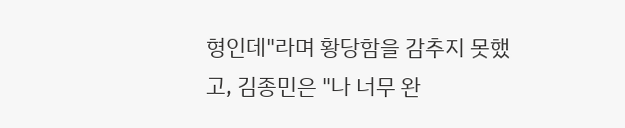형인데"라며 황당함을 감추지 못했고, 김종민은 "나 너무 완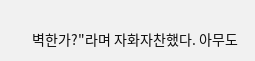벽한가?"라며 자화자찬했다. 아무도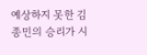예상하지 못한 김종민의 승리가 시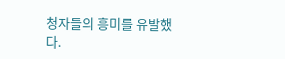청자들의 흥미를 유발했다.